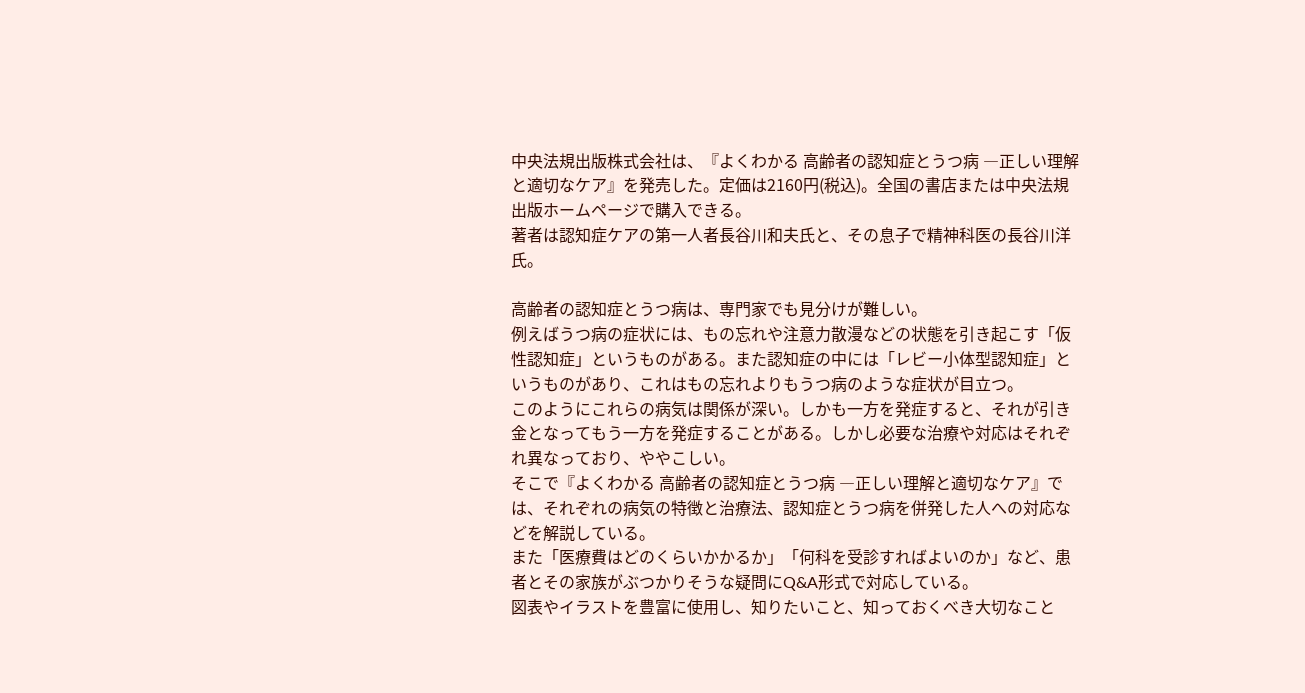中央法規出版株式会社は、『よくわかる 高齢者の認知症とうつ病 ―正しい理解と適切なケア』を発売した。定価は2160円(税込)。全国の書店または中央法規出版ホームページで購入できる。
著者は認知症ケアの第一人者長谷川和夫氏と、その息子で精神科医の長谷川洋氏。

高齢者の認知症とうつ病は、専門家でも見分けが難しい。
例えばうつ病の症状には、もの忘れや注意力散漫などの状態を引き起こす「仮性認知症」というものがある。また認知症の中には「レビー小体型認知症」というものがあり、これはもの忘れよりもうつ病のような症状が目立つ。
このようにこれらの病気は関係が深い。しかも一方を発症すると、それが引き金となってもう一方を発症することがある。しかし必要な治療や対応はそれぞれ異なっており、ややこしい。
そこで『よくわかる 高齢者の認知症とうつ病 ―正しい理解と適切なケア』では、それぞれの病気の特徴と治療法、認知症とうつ病を併発した人への対応などを解説している。
また「医療費はどのくらいかかるか」「何科を受診すればよいのか」など、患者とその家族がぶつかりそうな疑問にQ&A形式で対応している。
図表やイラストを豊富に使用し、知りたいこと、知っておくべき大切なこと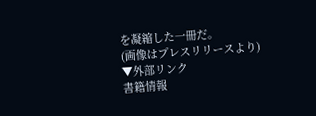を凝縮した一冊だ。
(画像はプレスリリースより)
▼外部リンク
書籍情報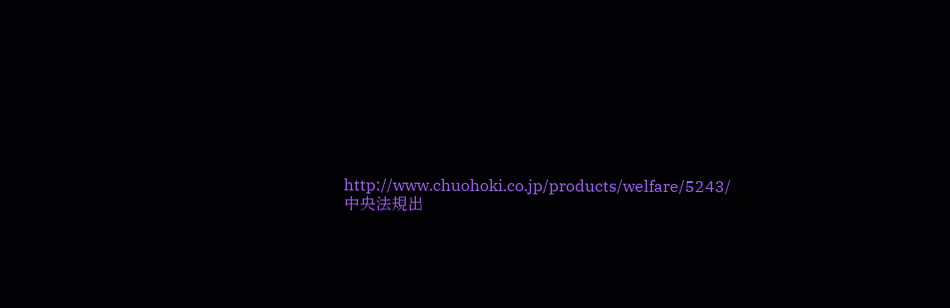http://www.chuohoki.co.jp/products/welfare/5243/
中央法規出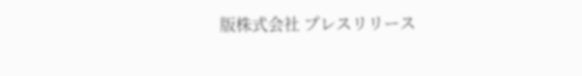版株式会社 プレスリリース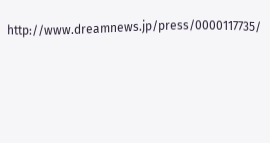http://www.dreamnews.jp/press/0000117735/